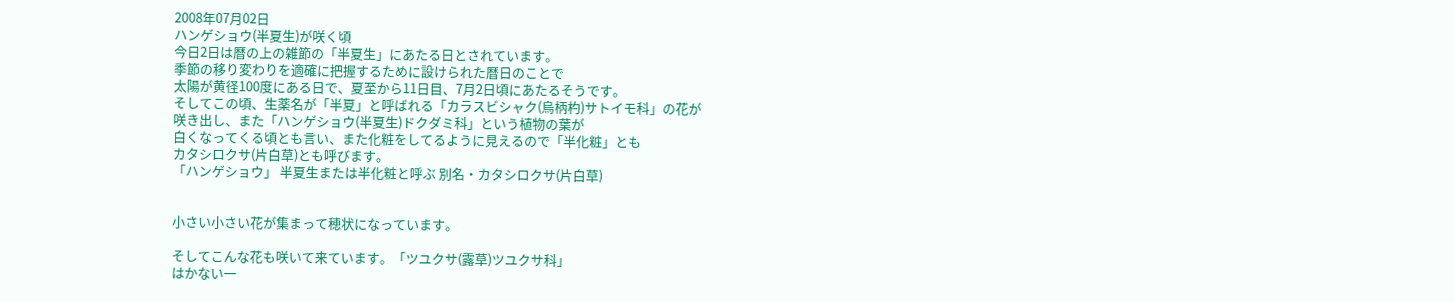2008年07月02日
ハンゲショウ(半夏生)が咲く頃
今日2日は暦の上の雑節の「半夏生」にあたる日とされています。
季節の移り変わりを適確に把握するために設けられた暦日のことで
太陽が黄径100度にある日で、夏至から11日目、7月2日頃にあたるそうです。
そしてこの頃、生薬名が「半夏」と呼ばれる「カラスビシャク(烏柄杓)サトイモ科」の花が
咲き出し、また「ハンゲショウ(半夏生)ドクダミ科」という植物の葉が
白くなってくる頃とも言い、また化粧をしてるように見えるので「半化粧」とも
カタシロクサ(片白草)とも呼びます。
「ハンゲショウ」 半夏生または半化粧と呼ぶ 別名・カタシロクサ(片白草)


小さい小さい花が集まって穂状になっています。

そしてこんな花も咲いて来ています。「ツユクサ(露草)ツユクサ科」
はかない一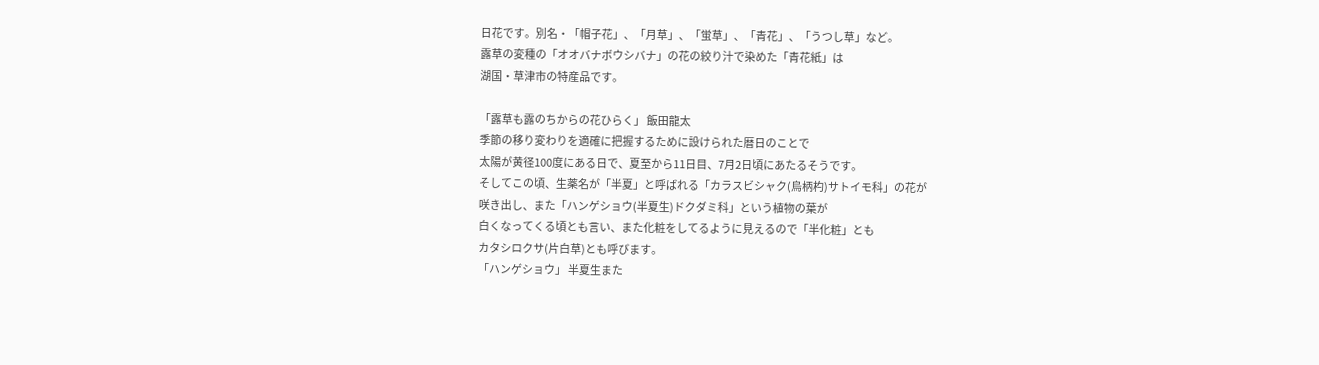日花です。別名・「帽子花」、「月草」、「蛍草」、「青花」、「うつし草」など。
露草の変種の「オオバナボウシバナ」の花の絞り汁で染めた「青花紙」は
湖国・草津市の特産品です。

「露草も露のちからの花ひらく」 飯田龍太
季節の移り変わりを適確に把握するために設けられた暦日のことで
太陽が黄径100度にある日で、夏至から11日目、7月2日頃にあたるそうです。
そしてこの頃、生薬名が「半夏」と呼ばれる「カラスビシャク(烏柄杓)サトイモ科」の花が
咲き出し、また「ハンゲショウ(半夏生)ドクダミ科」という植物の葉が
白くなってくる頃とも言い、また化粧をしてるように見えるので「半化粧」とも
カタシロクサ(片白草)とも呼びます。
「ハンゲショウ」 半夏生また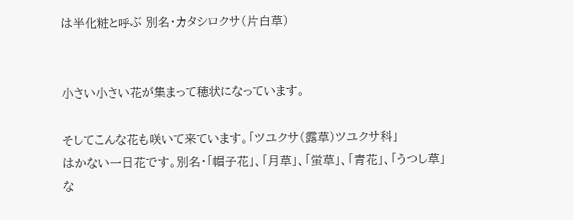は半化粧と呼ぶ 別名・カタシロクサ(片白草)


小さい小さい花が集まって穂状になっています。

そしてこんな花も咲いて来ています。「ツユクサ(露草)ツユクサ科」
はかない一日花です。別名・「帽子花」、「月草」、「蛍草」、「青花」、「うつし草」な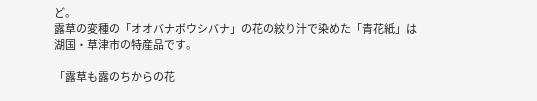ど。
露草の変種の「オオバナボウシバナ」の花の絞り汁で染めた「青花紙」は
湖国・草津市の特産品です。

「露草も露のちからの花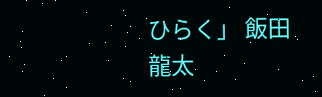ひらく」 飯田龍太